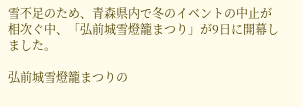雪不足のため、青森県内で冬のイベントの中止が相次ぐ中、「弘前城雪燈籠まつり」が9日に開幕しました。

弘前城雪燈籠まつりの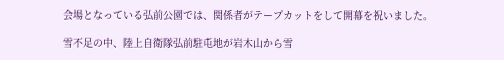会場となっている弘前公園では、関係者がテープカットをして開幕を祝いました。

雪不足の中、陸上自衛隊弘前駐屯地が岩木山から雪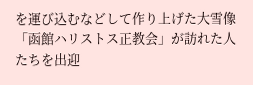を運び込むなどして作り上げた大雪像「函館ハリストス正教会」が訪れた人たちを出迎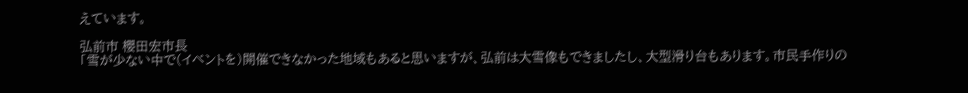えています。

弘前市 櫻田宏市長
「雪が少ない中で(イベントを)開催できなかった地域もあると思いますが、弘前は大雪像もできましたし、大型滑り台もあります。市民手作りの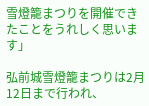雪燈籠まつりを開催できたことをうれしく思います」

弘前城雪燈籠まつりは2月12日まで行われ、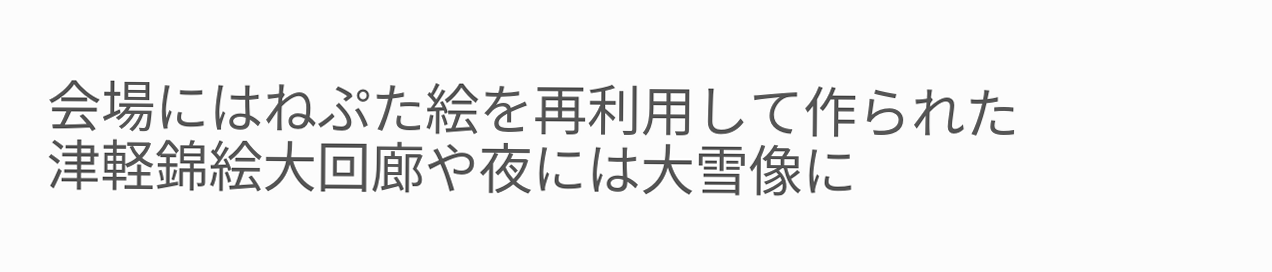会場にはねぷた絵を再利用して作られた津軽錦絵大回廊や夜には大雪像に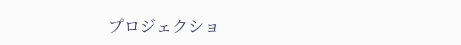プロジェクショ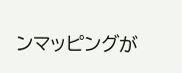ンマッピングが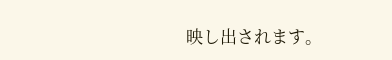映し出されます。